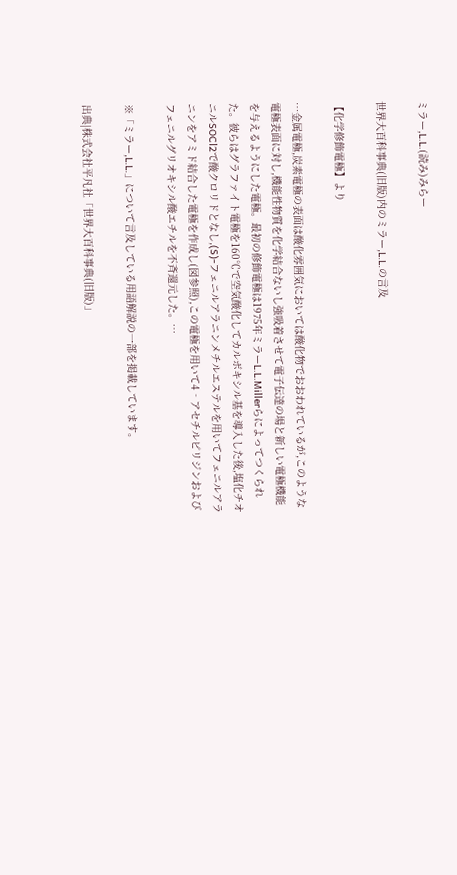ミラー,L.L.(読み)みらー

世界大百科事典(旧版)内のミラー,L.L.の言及

【化学修飾電極】より

…金属電極,炭素電極の表面は酸化雰囲気においては酸化物でおおわれているが,このような電極表面に対し,機能性物質を化学結合ないし強吸着させて電子伝達の場と新しい電極機能を与えるようにした電極。最初の修飾電極は1975年ミラーL.L.Millerらによってつくられた。彼らはグラファイト電極を160℃で空気酸化してカルボキシル基を導入した後,塩化チオニルSOCl2で酸クロリドとなし,(S)‐フェニルアラニンメチルエステルを用いてフェニルアラニンをアミド結合した電極を作成し(図参照),この電極を用いて4‐アセチルピリジンおよびフェニルグリオキシル酸エチルを不斉還元した。…

※「ミラー,L.L.」について言及している用語解説の一部を掲載しています。

出典|株式会社平凡社「世界大百科事典(旧版)」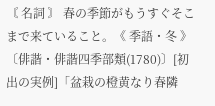〘 名詞 〙 春の季節がもうすぐそこまで来ていること。《 季語・冬 》 〔俳諧・俳諧四季部類(1780)〕[初出の実例]「盆栽の橙黄なり春隣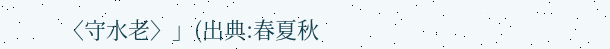〈守水老〉」(出典:春夏秋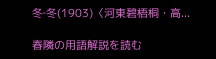冬‐冬(1903)〈河東碧梧桐・高...

春隣の用語解説を読む